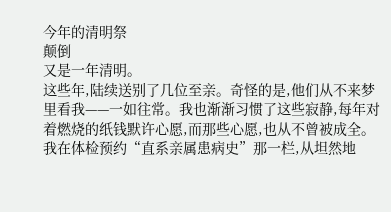今年的清明祭
颠倒
又是一年清明。
这些年,陆续送别了几位至亲。奇怪的是,他们从不来梦里看我——一如往常。我也渐渐习惯了这些寂静,每年对着燃烧的纸钱默许心愿,而那些心愿,也从不曾被成全。
我在体检预约“直系亲属患病史”那一栏,从坦然地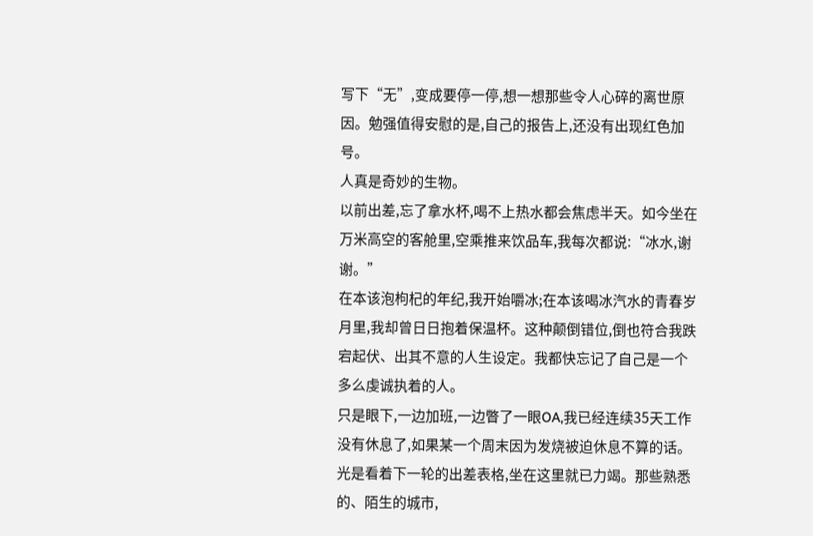写下“无”,变成要停一停,想一想那些令人心碎的离世原因。勉强值得安慰的是,自己的报告上,还没有出现红色加号。
人真是奇妙的生物。
以前出差,忘了拿水杯,喝不上热水都会焦虑半天。如今坐在万米高空的客舱里,空乘推来饮品车,我每次都说:“冰水,谢谢。”
在本该泡枸杞的年纪,我开始嚼冰;在本该喝冰汽水的青春岁月里,我却曾日日抱着保温杯。这种颠倒错位,倒也符合我跌宕起伏、出其不意的人生设定。我都快忘记了自己是一个多么虔诚执着的人。
只是眼下,一边加班,一边瞥了一眼OA,我已经连续35天工作没有休息了,如果某一个周末因为发烧被迫休息不算的话。光是看着下一轮的出差表格,坐在这里就已力竭。那些熟悉的、陌生的城市,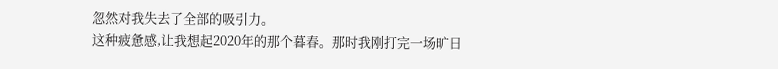忽然对我失去了全部的吸引力。
这种疲惫感,让我想起2020年的那个暮春。那时我刚打完一场旷日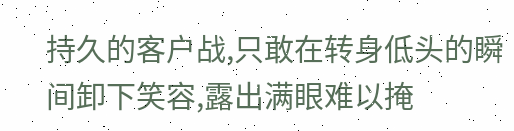持久的客户战,只敢在转身低头的瞬间卸下笑容,露出满眼难以掩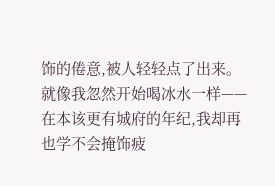饰的倦意,被人轻轻点了出来。
就像我忽然开始喝冰水一样——在本该更有城府的年纪,我却再也学不会掩饰疲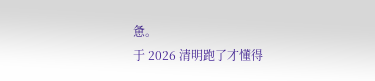惫。
于 2026 清明跑了才懂得